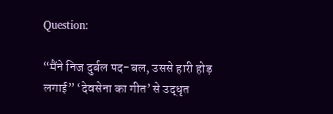Question:

“मैंने निज दुर्बल पद-बल, उससे हारी होड़ लगाई” ‘देवसेना का गीत’ से उद्धृत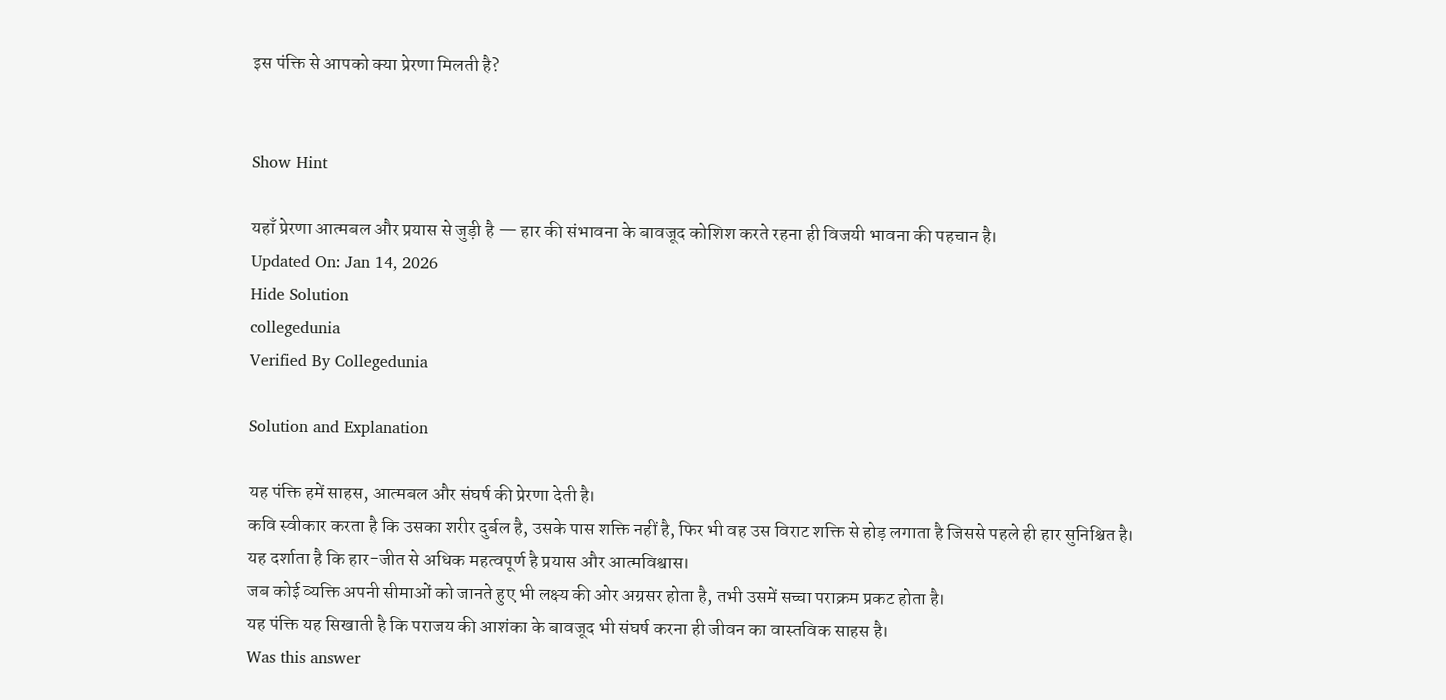इस पंक्ति से आपको क्या प्रेरणा मिलती है?


Show Hint

यहाँ प्रेरणा आत्मबल और प्रयास से जुड़ी है — हार की संभावना के बावजूद कोशिश करते रहना ही विजयी भावना की पहचान है।
Updated On: Jan 14, 2026
Hide Solution
collegedunia
Verified By Collegedunia

Solution and Explanation

यह पंक्ति हमें साहस, आत्मबल और संघर्ष की प्रेरणा देती है।
कवि स्वीकार करता है कि उसका शरीर दुर्बल है, उसके पास शक्ति नहीं है, फिर भी वह उस विराट शक्ति से होड़ लगाता है जिससे पहले ही हार सुनिश्चित है।
यह दर्शाता है कि हार-जीत से अधिक महत्वपूर्ण है प्रयास और आत्मविश्वास।
जब कोई व्यक्ति अपनी सीमाओं को जानते हुए भी लक्ष्य की ओर अग्रसर होता है, तभी उसमें सच्चा पराक्रम प्रकट होता है।
यह पंक्ति यह सिखाती है कि पराजय की आशंका के बावजूद भी संघर्ष करना ही जीवन का वास्तविक साहस है।
Was this answer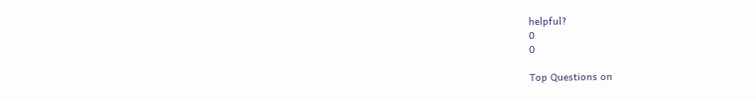helpful?
0
0

Top Questions on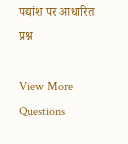पद्यांश पर आधारित प्रश्न

View More Questions